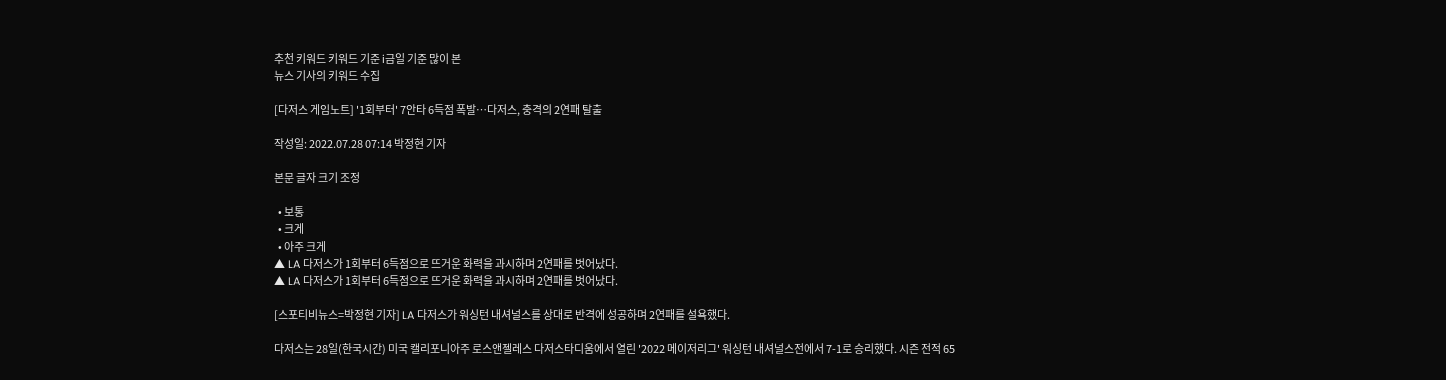추천 키워드 키워드 기준 i금일 기준 많이 본
뉴스 기사의 키워드 수집

[다저스 게임노트] '1회부터' 7안타 6득점 폭발…다저스, 충격의 2연패 탈출

작성일: 2022.07.28 07:14 박정현 기자

본문 글자 크기 조정

  • 보통
  • 크게
  • 아주 크게
▲ LA 다저스가 1회부터 6득점으로 뜨거운 화력을 과시하며 2연패를 벗어났다.
▲ LA 다저스가 1회부터 6득점으로 뜨거운 화력을 과시하며 2연패를 벗어났다.

[스포티비뉴스=박정현 기자] LA 다저스가 워싱턴 내셔널스를 상대로 반격에 성공하며 2연패를 설욕했다.

다저스는 28일(한국시간) 미국 캘리포니아주 로스앤젤레스 다저스타디움에서 열린 '2022 메이저리그' 워싱턴 내셔널스전에서 7-1로 승리했다. 시즌 전적 65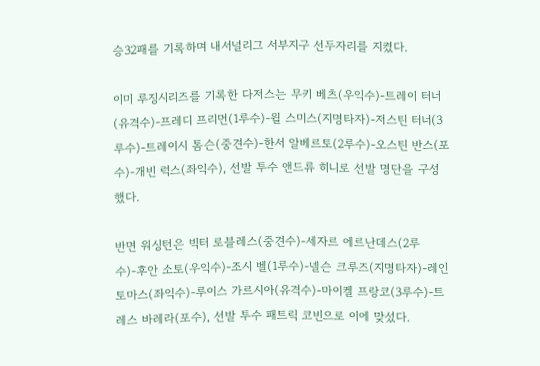승32패를 기록하며 내서널리그 서부지구 선두자리를 지켰다.

이미 루징시리즈를 기록한 다저스는 무키 베츠(우익수)-트레이 터너(유격수)-프레디 프리먼(1루수)-윌 스미스(지명타자)-저스틴 터너(3루수)-트레이시 톰슨(중견수)-한서 알베르토(2루수)-오스틴 반스(포수)-개빈 럭스(좌익수), 선발 투수 앤드류 히니로 선발 명단을 구성했다.

반면 워싱턴은 빅터 로블레스(중견수)-세자르 에르난데스(2루수)-후안 소토(우익수)-조시 벨(1루수)-넬슨 크루즈(지명타자)-레인 토마스(좌익수)-루이스 가르시아(유격수)-마이켈 프랑코(3루수)-트레스 바레라(포수), 선발 투수 패트릭 코빈으로 이에 맞섰다.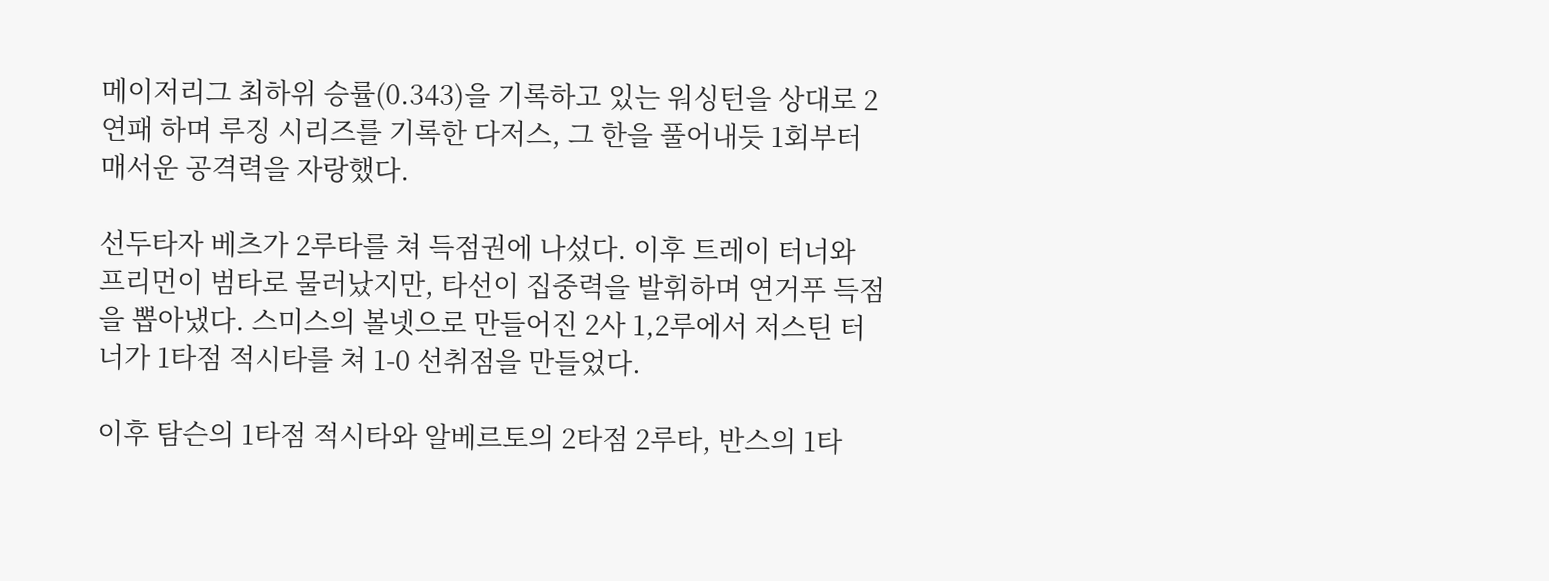메이저리그 최하위 승률(0.343)을 기록하고 있는 워싱턴을 상대로 2연패 하며 루징 시리즈를 기록한 다저스, 그 한을 풀어내듯 1회부터 매서운 공격력을 자랑했다.

선두타자 베츠가 2루타를 쳐 득점권에 나섰다. 이후 트레이 터너와 프리먼이 범타로 물러났지만, 타선이 집중력을 발휘하며 연거푸 득점을 뽑아냈다. 스미스의 볼넷으로 만들어진 2사 1,2루에서 저스틴 터너가 1타점 적시타를 쳐 1-0 선취점을 만들었다.

이후 탐슨의 1타점 적시타와 알베르토의 2타점 2루타, 반스의 1타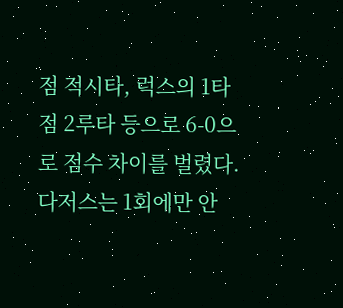점 적시타, 럭스의 1타점 2루타 등으로 6-0으로 점수 차이를 벌렸다. 다저스는 1회에만 안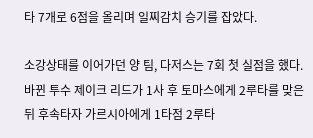타 7개로 6점을 올리며 일찌감치 승기를 잡았다.

소강상태를 이어가던 양 팀, 다저스는 7회 첫 실점을 했다. 바뀐 투수 제이크 리드가 1사 후 토마스에게 2루타를 맞은 뒤 후속타자 가르시아에게 1타점 2루타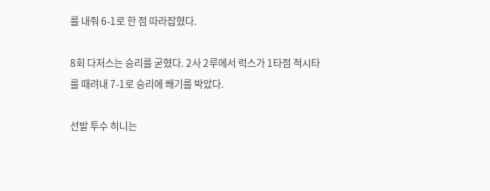를 내줘 6-1로 한 점 따라잡혔다.

8회 다저스는 승리를 굳혔다. 2사 2루에서 럭스가 1타점 적시타를 때려내 7-1로 승리에 쐐기를 박았다.

선발 투수 히니는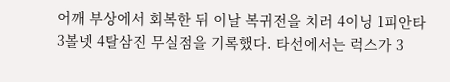어깨 부상에서 회복한 뒤 이날 복귀전을 치러 4이닝 1피안타 3볼넷 4탈삼진 무실점을 기록했다. 타선에서는 럭스가 3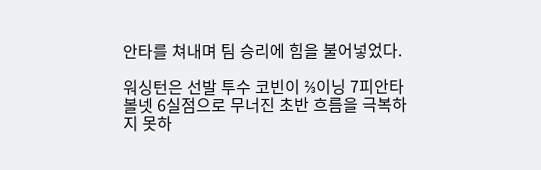안타를 쳐내며 팀 승리에 힘을 불어넣었다.

워싱턴은 선발 투수 코빈이 ⅔이닝 7피안타 볼넷 6실점으로 무너진 초반 흐름을 극복하지 못하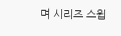며 시리즈 스윕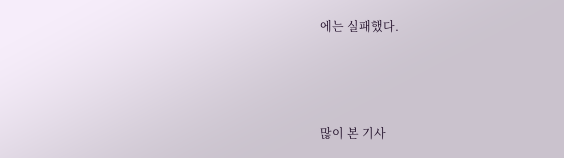에는 실패했다.



많이 본 기사